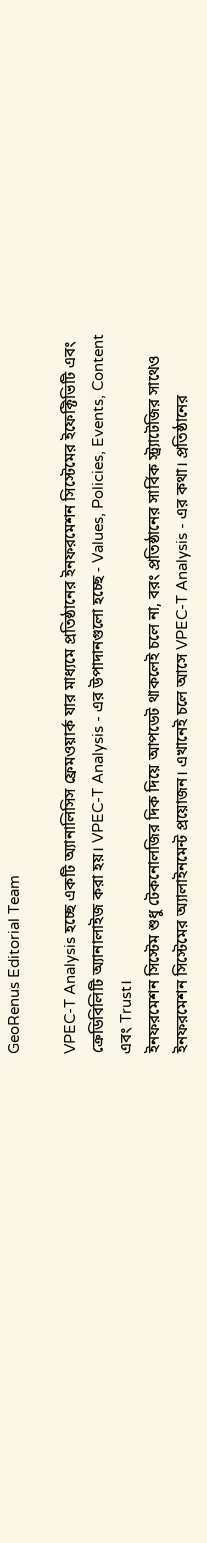GeoRenus Editorial Team

VPEC-T Analysis হচ্ছে একটি অ্যানালিসিস ফ্রেমওয়ার্ক যার মাধ্যমে প্রতিষ্ঠানের ইনফরমেশন সিস্টেমের ইফেক্টিভিটি এবং ক্রেডিবিলিটি অ্যানালাইজ করা হয়। VPEC-T Analysis - এর উপাদানগুলো হচ্ছে - Values, Policies, Events, Content এবং Trust।
ইনফরমেশন সিস্টেম শুধু টেকনোলজির দিক দিয়ে আপডেট থাকলেই চলে না, বরং প্রতিষ্ঠানের সার্বিক স্ট্র্যাটেজির সাথেও ইনফরমেশন সিস্টেমের অ্যালাইনমেন্ট প্রয়োজন। এখানেই চলে আসে VPEC-T Analysis - এর কথা। প্রতিষ্ঠানের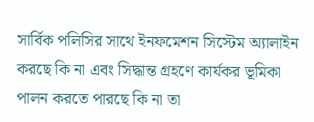সার্বিক পলিসির সাথে ইনফমেশন সিস্টেম অ্যালাইন করছে কি না এবং সিদ্ধান্ত গ্রহণে কার্যকর ভূমিকা পালন করতে পারছে কি না তা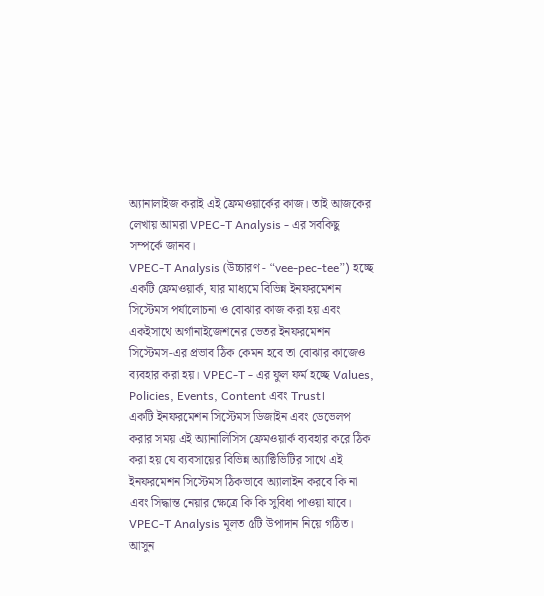অ্যানালাইজ করাই এই ফ্রেমওয়ার্কের কাজ। তাই আজকের লেখায় আমরা VPEC-T Analysis - এর সবকিছু সম্পর্কে জানব।
VPEC-T Analysis (উচ্চারণ - “vee-pec-tee”) হচ্ছে একটি ফ্রেমওয়ার্ক, যার মাধ্যমে বিভিন্ন ইনফরমেশন সিস্টেমস পর্যালোচনা ও বোঝার কাজ করা হয় এবং একইসাথে অর্গানাইজেশনের ভেতর ইনফরমেশন সিস্টেমস-এর প্রভাব ঠিক কেমন হবে তা বোঝার কাজেও ব্যবহার করা হয়। VPEC-T - এর ফুল ফর্ম হচ্ছে Values, Policies, Events, Content এবং Trust।
একটি ইনফরমেশন সিস্টেমস ডিজাইন এবং ডেভেলপ করার সময় এই অ্যানালিসিস ফ্রেমওয়ার্ক ব্যবহার করে ঠিক করা হয় যে ব্যবসায়ের বিভিন্ন অ্যাক্টিভিটির সাথে এই ইনফরমেশন সিস্টেমস ঠিকভাবে অ্যালাইন করবে কি না এবং সিদ্ধান্ত নেয়ার ক্ষেত্রে কি কি সুবিধা পাওয়া যাবে।
VPEC-T Analysis মূলত ৫টি উপাদান নিয়ে গঠিত। আসুন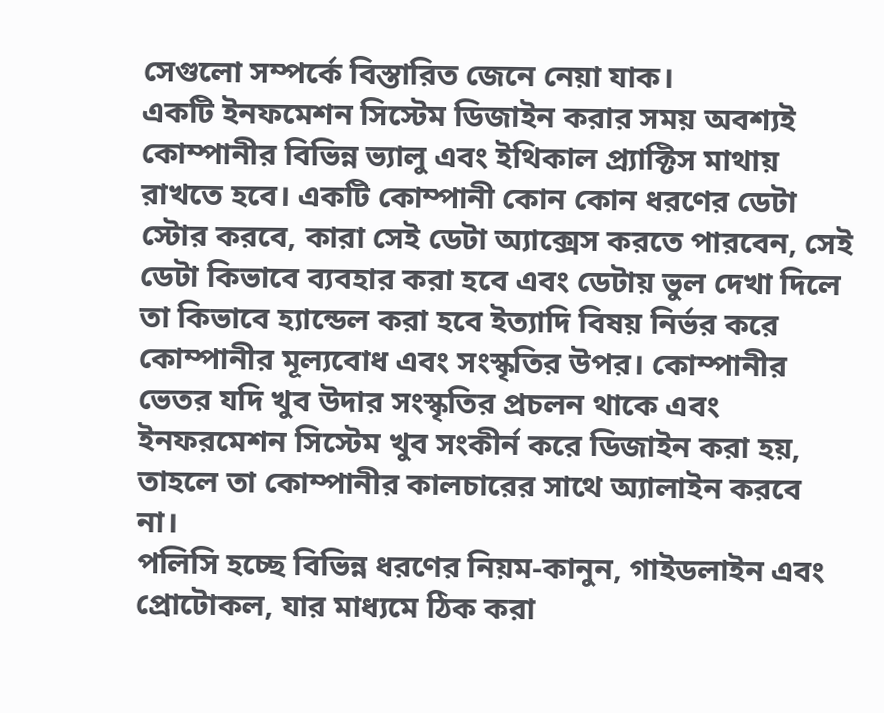সেগুলো সম্পর্কে বিস্তারিত জেনে নেয়া যাক।
একটি ইনফমেশন সিস্টেম ডিজাইন করার সময় অবশ্যই কোম্পানীর বিভিন্ন ভ্যালু এবং ইথিকাল প্র্যাক্টিস মাথায় রাখতে হবে। একটি কোম্পানী কোন কোন ধরণের ডেটা স্টোর করবে, কারা সেই ডেটা অ্যাক্সেস করতে পারবেন, সেই ডেটা কিভাবে ব্যবহার করা হবে এবং ডেটায় ভুল দেখা দিলে তা কিভাবে হ্যান্ডেল করা হবে ইত্যাদি বিষয় নির্ভর করে কোম্পানীর মূল্যবোধ এবং সংস্কৃতির উপর। কোম্পানীর ভেতর যদি খুব উদার সংস্কৃতির প্রচলন থাকে এবং ইনফরমেশন সিস্টেম খুব সংকীর্ন করে ডিজাইন করা হয়, তাহলে তা কোম্পানীর কালচারের সাথে অ্যালাইন করবে না।
পলিসি হচ্ছে বিভিন্ন ধরণের নিয়ম-কানুন, গাইডলাইন এবং প্রোটোকল, যার মাধ্যমে ঠিক করা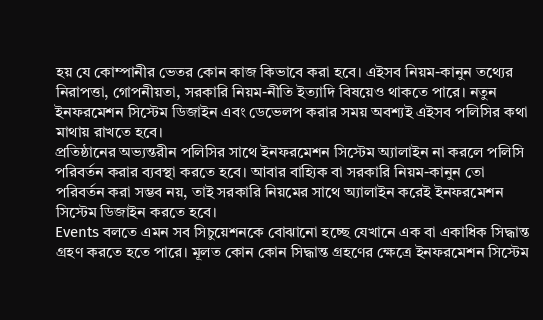হয় যে কোম্পানীর ভেতর কোন কাজ কিভাবে করা হবে। এইসব নিয়ম-কানুন তথ্যের নিরাপত্তা, গোপনীয়তা, সরকারি নিয়ম-নীতি ইত্যাদি বিষয়েও থাকতে পারে। নতুন ইনফরমেশন সিস্টেম ডিজাইন এবং ডেভেলপ করার সময় অবশ্যই এইসব পলিসির কথা মাথায় রাখতে হবে।
প্রতিষ্ঠানের অভ্যন্তরীন পলিসির সাথে ইনফরমেশন সিস্টেম অ্যালাইন না করলে পলিসি পরিবর্তন করার ব্যবস্থা করতে হবে। আবার বাহ্যিক বা সরকারি নিয়ম-কানুন তো পরিবর্তন করা সম্ভব নয়, তাই সরকারি নিয়মের সাথে অ্যালাইন করেই ইনফরমেশন সিস্টেম ডিজাইন করতে হবে।
Events বলতে এমন সব সিচুয়েশনকে বোঝানো হচ্ছে যেখানে এক বা একাধিক সিদ্ধান্ত গ্রহণ করতে হতে পারে। মূলত কোন কোন সিদ্ধান্ত গ্রহণের ক্ষেত্রে ইনফরমেশন সিস্টেম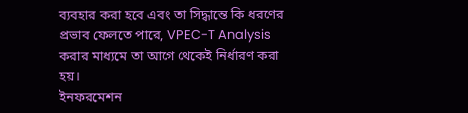ব্যবহার করা হবে এবং তা সিদ্ধান্তে কি ধরণের প্রভাব ফেলতে পারে, VPEC-T Analysis করার মাধ্যমে তা আগে থেকেই নির্ধারণ করা হয়।
ইনফরমেশন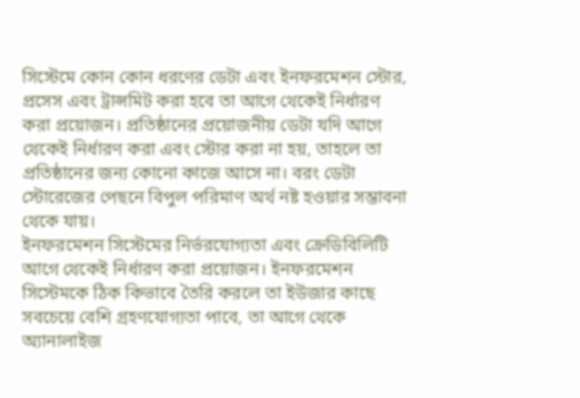সিস্টেমে কোন কোন ধরণের ডেটা এবং ইনফরমেশন স্টোর, প্রসেস এবং ট্রান্সমিট করা হবে তা আগে থেকেই নির্ধারণ করা প্রয়োজন। প্রতিষ্ঠানের প্রয়োজনীয় ডেটা যদি আগে থেকেই নির্ধারণ করা এবং স্টোর করা না হয়, তাহলে তা প্রতিষ্ঠানের জন্য কোনো কাজে আসে না। বরং ডেটা স্টোরেজের পেছনে বিপুল পরিমাণ অর্থ নষ্ট হওয়ার সম্ভাবনা থেকে যায়।
ইনফরমেশন সিস্টেমের নির্ভরযোগ্যতা এবং ক্রেডিবিলিটি আগে থেকেই নির্ধারণ করা প্রয়োজন। ইনফরমেশন সিস্টেমকে ঠিক কিভাবে তৈরি করলে তা ইউজার কাছে সবচেয়ে বেশি গ্রহণযোগ্যতা পাবে, তা আগে থেকে অ্যানালাইজ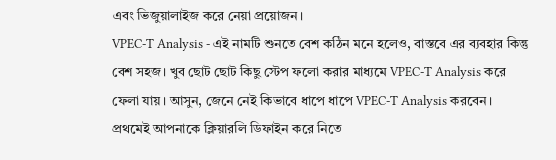এবং ভিজুয়ালাইজ করে নেয়া প্রয়োজন।
VPEC-T Analysis - এই নামটি শুনতে বেশ কঠিন মনে হলেও, বাস্তবে এর ব্যবহার কিন্তু বেশ সহজ। খুব ছোট ছোট কিছু স্টেপ ফলো করার মাধ্যমে VPEC-T Analysis করে ফেলা যায়। আসুন, জেনে নেই কিভাবে ধাপে ধাপে VPEC-T Analysis করবেন।
প্রথমেই আপনাকে ক্লিয়ারলি ডিফাইন করে নিতে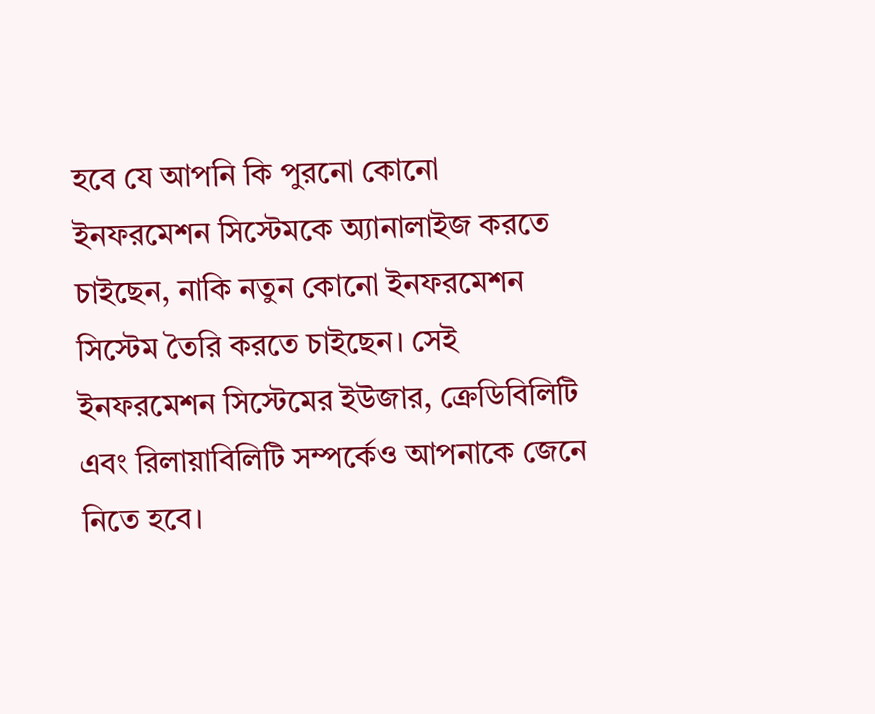হবে যে আপনি কি পুরনো কোনো ইনফরমেশন সিস্টেমকে অ্যানালাইজ করতে চাইছেন, নাকি নতুন কোনো ইনফরমেশন সিস্টেম তৈরি করতে চাইছেন। সেই ইনফরমেশন সিস্টেমের ইউজার, ক্রেডিবিলিটি এবং রিলায়াবিলিটি সম্পর্কেও আপনাকে জেনে নিতে হবে।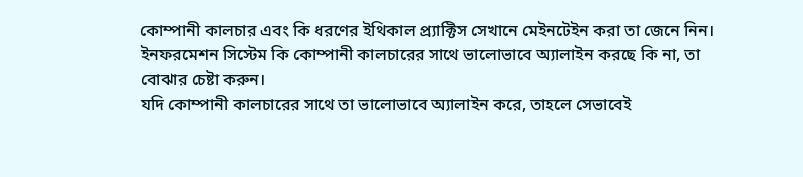কোম্পানী কালচার এবং কি ধরণের ইথিকাল প্র্যাক্টিস সেখানে মেইনটেইন করা তা জেনে নিন।
ইনফরমেশন সিস্টেম কি কোম্পানী কালচারের সাথে ভালোভাবে অ্যালাইন করছে কি না, তা বোঝার চেষ্টা করুন।
যদি কোম্পানী কালচারের সাথে তা ভালোভাবে অ্যালাইন করে, তাহলে সেভাবেই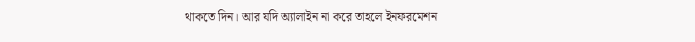থাকতে দিন। আর যদি অ্যালাইন না করে তাহলে ইনফরমেশন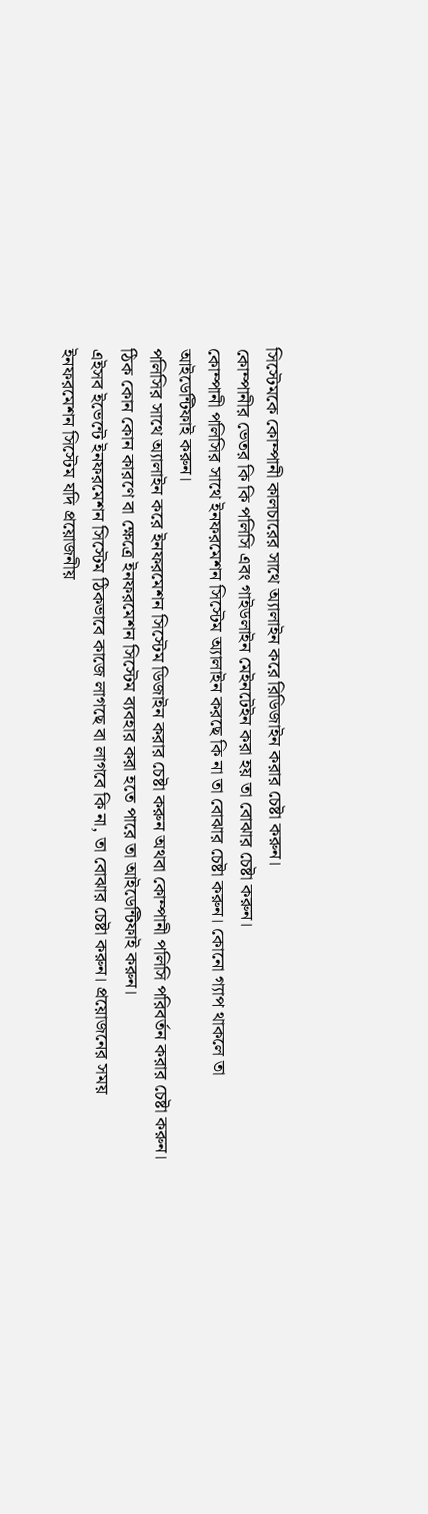সিস্টেমকে কোম্পানী কালচারের সাথে অ্যালাইন করে রিডিজাইন করার চেষ্টা করুন।
কোম্পানীর ভেতর কি কি পলিসি এবং গাইডলাইন মেইনটেইন করা হয় তা বোঝার চেষ্টা করুন।
কোম্পানী পলিসির সাথে ইনফরমেশন সিস্টেম অ্যালাইন করছে কি না তা বোঝার চেষ্টা করুন। কোনো গ্যাপ থাকলে তা আইডেন্টিফাই করুন।
পলিসির সাথে অ্যালাইন করে ইনফরমেশন সিস্টেম ডিজাইন করার চেষ্টা করুন অথবা কোম্পানী পলিসি পরিবর্তন করার চেষ্টা করুন।
ঠিক কোন কোন কারণে বা ক্ষেত্রে ইনফরমেশন সিস্টেম ব্যবহার করা হতে পারে তা আইডেন্টিফাই করুন।
এইসব ইভেন্টে ইনফরমেশন সিস্টেম ঠিকভাবে কাজে লাগছে বা লাগবে কি না, তা বোঝার চেষ্টা করুন। প্রয়োজনের সময় ইনফরমেশন সিস্টেম যদি প্রয়োজনীয়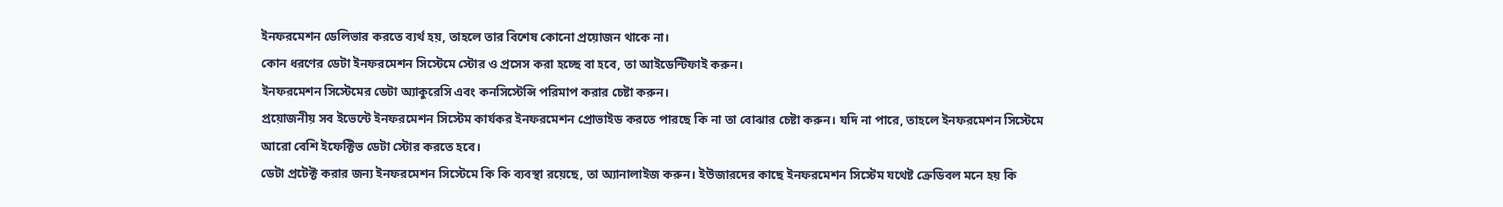ইনফরমেশন ডেলিভার করতে ব্যর্থ হয়, তাহলে তার বিশেষ কোনো প্রয়োজন থাকে না।
কোন ধরণের ডেটা ইনফরমেশন সিস্টেমে স্টোর ও প্রসেস করা হচ্ছে বা হবে, তা আইডেন্টিফাই করুন।
ইনফরমেশন সিস্টেমের ডেটা অ্যাকুরেসি এবং কনসিস্টেন্সি পরিমাপ করার চেষ্টা করুন।
প্রয়োজনীয় সব ইভেন্টে ইনফরমেশন সিস্টেম কার্যকর ইনফরমেশন প্রোভাইড করতে পারছে কি না তা বোঝার চেষ্টা করুন। যদি না পারে, তাহলে ইনফরমেশন সিস্টেমে আরো বেশি ইফেক্টিভ ডেটা স্টোর করতে হবে।
ডেটা প্রটেক্ট করার জন্য ইনফরমেশন সিস্টেমে কি কি ব্যবস্থা রয়েছে, তা অ্যানালাইজ করুন। ইউজারদের কাছে ইনফরমেশন সিস্টেম যথেষ্ট ক্রেডিবল মনে হয় কি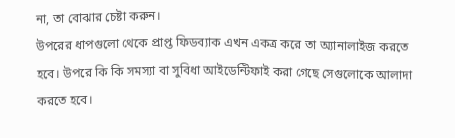না, তা বোঝার চেষ্টা করুন।
উপরের ধাপগুলো থেকে প্রাপ্ত ফিডব্যাক এখন একত্র করে তা অ্যানালাইজ করতে হবে। উপরে কি কি সমস্যা বা সুবিধা আইডেন্টিফাই করা গেছে সেগুলোকে আলাদা করতে হবে।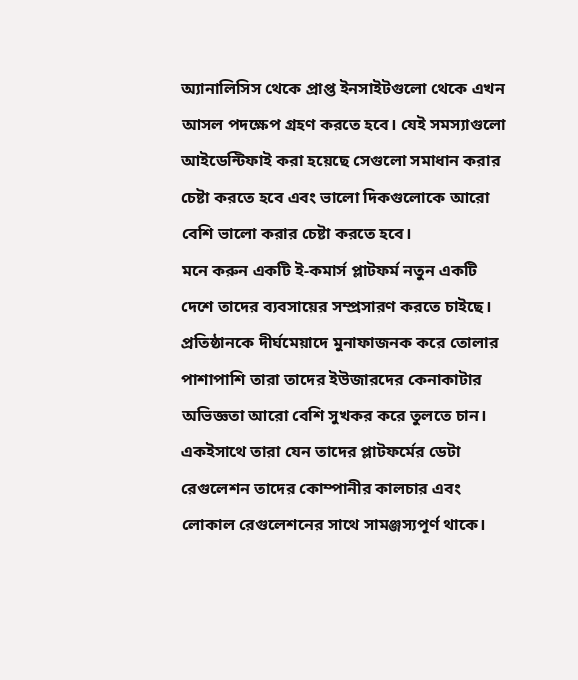অ্যানালিসিস থেকে প্রাপ্ত ইনসাইটগুলো থেকে এখন আসল পদক্ষেপ গ্রহণ করতে হবে। যেই সমস্যাগুলো আইডেন্টিফাই করা হয়েছে সেগুলো সমাধান করার চেষ্টা করতে হবে এবং ভালো দিকগুলোকে আরো বেশি ভালো করার চেষ্টা করতে হবে।
মনে করুন একটি ই-কমার্স প্লাটফর্ম নতুন একটি দেশে তাদের ব্যবসায়ের সম্প্রসারণ করতে চাইছে। প্রতিষ্ঠানকে দীর্ঘমেয়াদে মুনাফাজনক করে তোলার পাশাপাশি তারা তাদের ইউজারদের কেনাকাটার অভিজ্ঞতা আরো বেশি সুখকর করে তুলতে চান। একইসাথে তারা যেন তাদের প্লাটফর্মের ডেটা রেগুলেশন তাদের কোম্পানীর কালচার এবং লোকাল রেগুলেশনের সাথে সামঞ্জস্যপূর্ণ থাকে।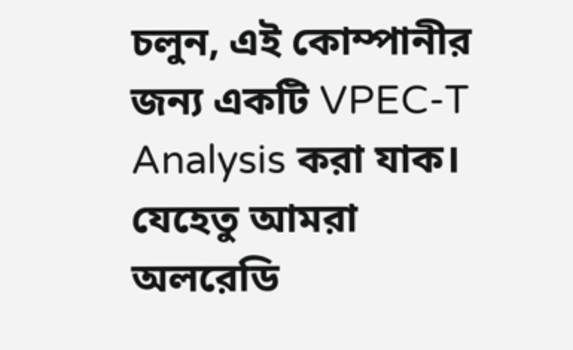চলুন, এই কোম্পানীর জন্য একটি VPEC-T Analysis করা যাক।
যেহেতু আমরা অলরেডি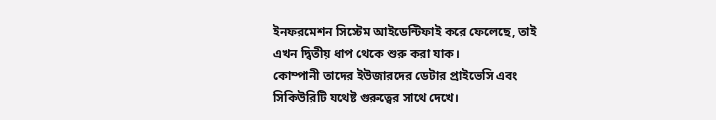ইনফরমেশন সিস্টেম আইডেন্টিফাই করে ফেলেছে, তাই এখন দ্বিতীয় ধাপ থেকে শুরু করা যাক।
কোম্পানী তাদের ইউজারদের ডেটার প্রাইভেসি এবং সিকিউরিটি যথেষ্ট গুরুত্বের সাথে দেখে।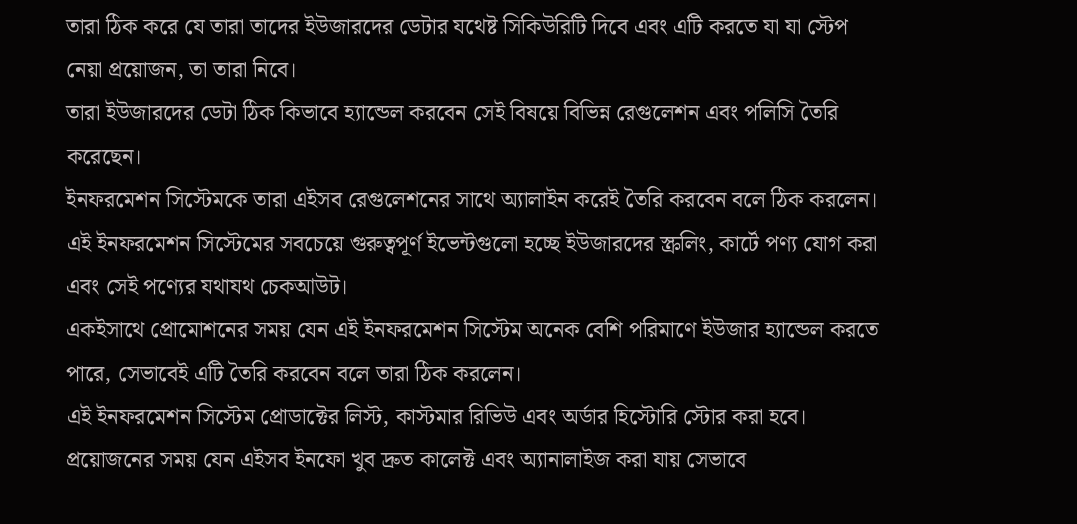তারা ঠিক করে যে তারা তাদের ইউজারদের ডেটার যথেষ্ট সিকিউরিটি দিবে এবং এটি করতে যা যা স্টেপ নেয়া প্রয়োজন, তা তারা নিবে।
তারা ইউজারদের ডেটা ঠিক কিভাবে হ্যান্ডেল করবেন সেই বিষয়ে বিভিন্ন রেগুলেশন এবং পলিসি তৈরি করেছেন।
ইনফরমেশন সিস্টেমকে তারা এইসব রেগুলেশনের সাথে অ্যালাইন করেই তৈরি করবেন বলে ঠিক করলেন।
এই ইনফরমেশন সিস্টেমের সবচেয়ে গুরুত্বপূর্ণ ইভেন্টগুলো হচ্ছে ইউজারদের স্ক্রলিং, কার্টে পণ্য যোগ করা এবং সেই পণ্যের যথাযথ চেকআউট।
একইসাথে প্রোমোশনের সময় যেন এই ইনফরমেশন সিস্টেম অনেক বেশি পরিমাণে ইউজার হ্যান্ডেল করতে পারে, সেভাবেই এটি তৈরি করবেন বলে তারা ঠিক করলেন।
এই ইনফরমেশন সিস্টেম প্রোডাক্টের লিস্ট, কাস্টমার রিভিউ এবং অর্ডার হিস্টোরি স্টোর করা হবে।
প্রয়োজনের সময় যেন এইসব ইনফো খুব দ্রুত কালেক্ট এবং অ্যানালাইজ করা যায় সেভাবে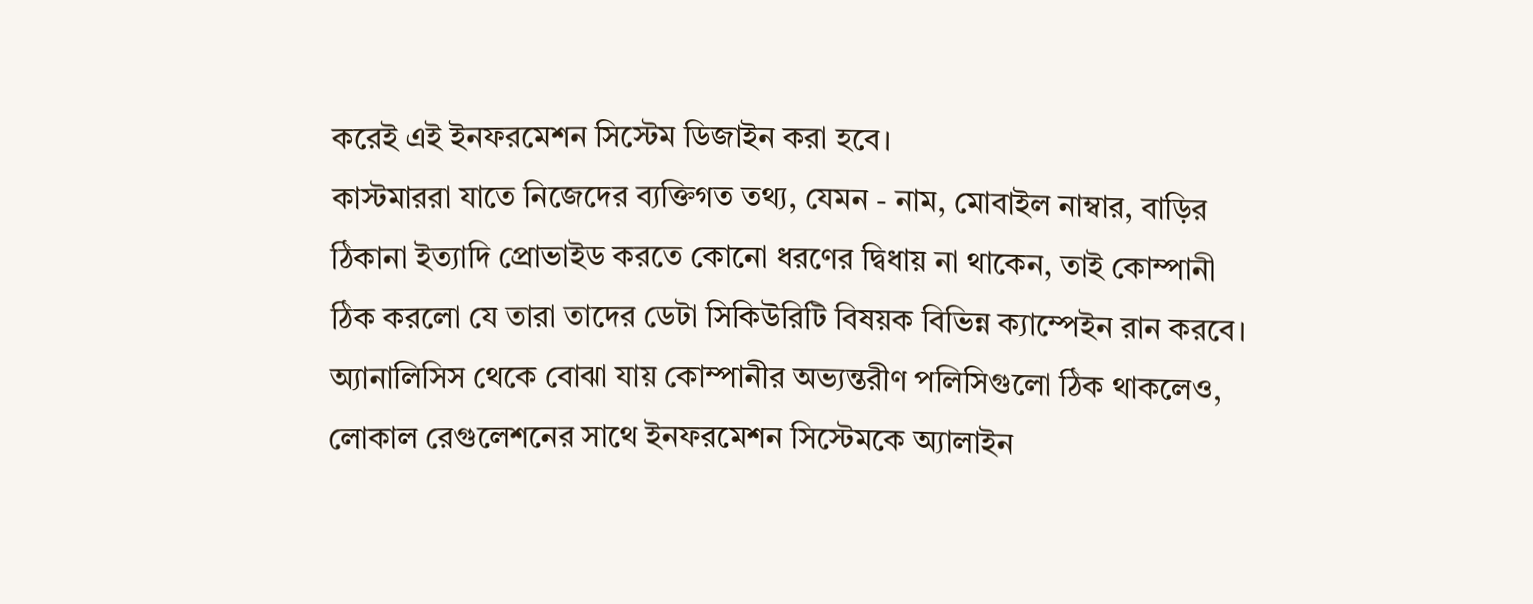করেই এই ইনফরমেশন সিস্টেম ডিজাইন করা হবে।
কাস্টমাররা যাতে নিজেদের ব্যক্তিগত তথ্য, যেমন - নাম, মোবাইল নাম্বার, বাড়ির ঠিকানা ইত্যাদি প্রোভাইড করতে কোনো ধরণের দ্বিধায় না থাকেন, তাই কোম্পানী ঠিক করলো যে তারা তাদের ডেটা সিকিউরিটি বিষয়ক বিভিন্ন ক্যাম্পেইন রান করবে।
অ্যানালিসিস থেকে বোঝা যায় কোম্পানীর অভ্যন্তরীণ পলিসিগুলো ঠিক থাকলেও, লোকাল রেগুলেশনের সাথে ইনফরমেশন সিস্টেমকে অ্যালাইন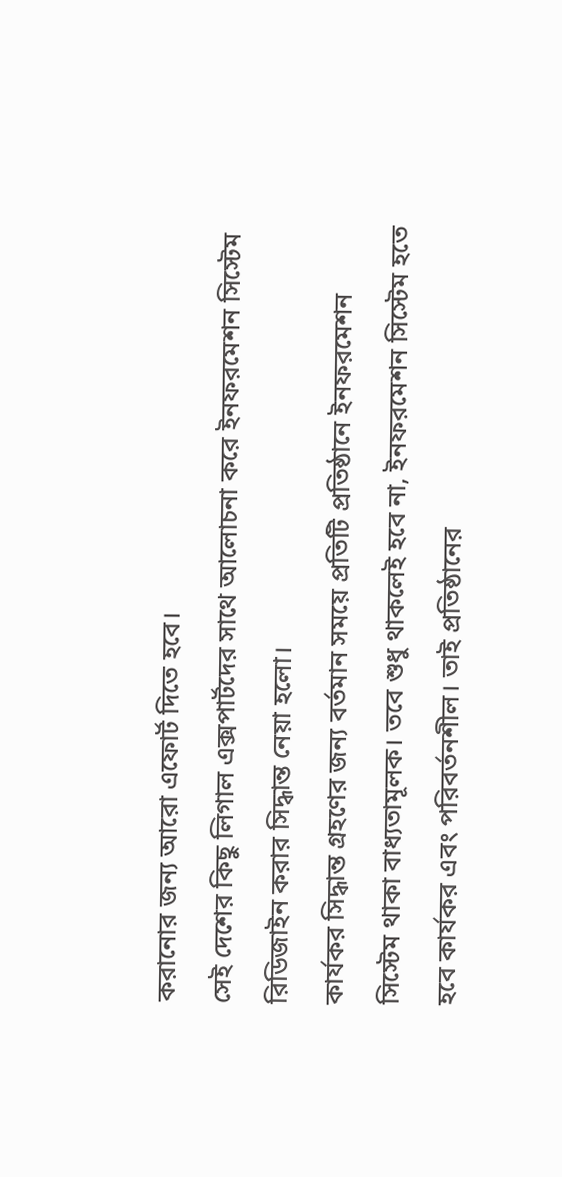করানোর জন্য আরো এফোর্ট দিতে হবে।
সেই দেশের কিছু লিগাল এক্সপার্টদের সাথে আলোচনা করে ইনফরমেশন সিস্টেম রিডিজাইন করার সিদ্ধান্ত নেয়া হলো।
কার্যকর সিদ্ধান্ত গ্রহণের জন্য বর্তমান সময়ে প্রতিটি প্রতিষ্ঠানে ইনফরমেশন সিস্টেম থাকা বাধ্যতামূলক। তবে শুধু থাকলেই হবে না, ইনফরমেশন সিস্টেম হতে হবে কার্যকর এবং পরিবর্তনশীল। তাই প্রতিষ্ঠানের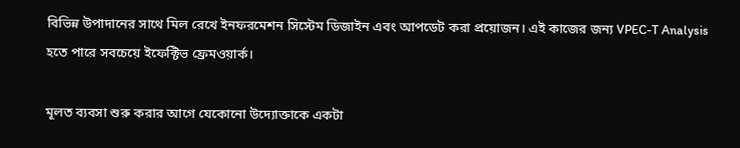বিভিন্ন উপাদানের সাথে মিল রেখে ইনফরমেশন সিস্টেম ডিজাইন এবং আপডেট করা প্রয়োজন। এই কাজের জন্য VPEC-T Analysis হতে পারে সবচেয়ে ইফেক্টিভ ফ্রেমওয়ার্ক।

মূলত ব্যবসা শুরু করার আগে যেকোনো উদ্যোক্তাকে একটা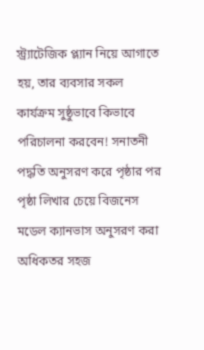স্ট্র্যাটেজিক প্ল্যান নিয়ে আগাতে হয়, তার ব্যবসার সকল কার্যক্রম সুষ্ঠুভাবে কিভাবে পরিচালনা করবেন! সনাতনী পদ্ধতি অনুসরণ করে পৃষ্ঠার পর পৃষ্ঠা লিখার চেয়ে বিজনেস মডেল ক্যানভাস অনুসরণ করা অধিকতর সহজ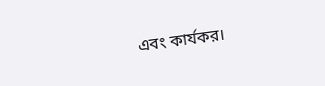এবং কার্যকর।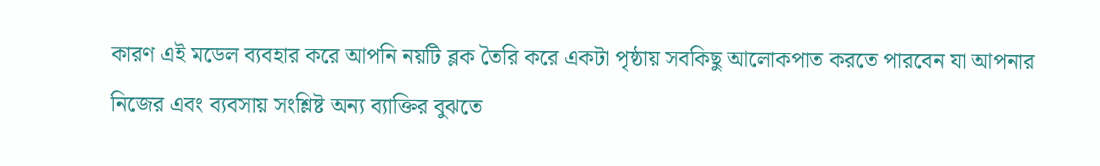কারণ এই মডেল ব্যবহার করে আপনি নয়টি ব্লক তৈরি করে একটা পৃষ্ঠায় সবকিছু আলোকপাত করতে পারবেন যা আপনার নিজের এবং ব্যবসায় সংশ্লিষ্ট অন্য ব্যাক্তির বুঝতে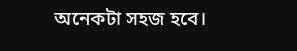অনেকটা সহজ হবে।